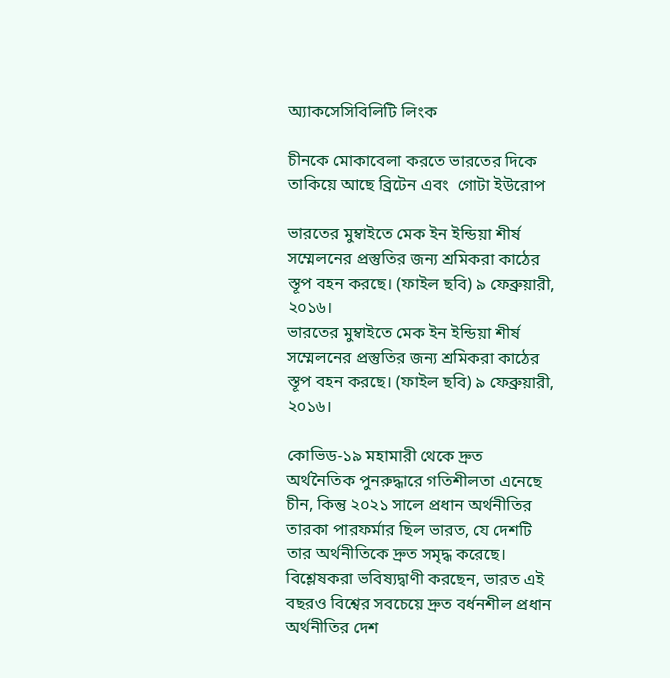অ্যাকসেসিবিলিটি লিংক

চীনকে মোকাবেলা করতে ভারতের দিকে তাকিয়ে আছে ব্রিটেন এবং  গোটা ইউরোপ

ভারতের মুম্বাইতে মেক ইন ইন্ডিয়া শীর্ষ সম্মেলনের প্রস্তুতির জন্য শ্রমিকরা কাঠের স্তূপ বহন করছে। (ফাইল ছবি) ৯ ফেব্রুয়ারী, ২০১৬।
ভারতের মুম্বাইতে মেক ইন ইন্ডিয়া শীর্ষ সম্মেলনের প্রস্তুতির জন্য শ্রমিকরা কাঠের স্তূপ বহন করছে। (ফাইল ছবি) ৯ ফেব্রুয়ারী, ২০১৬।

কোভিড-১৯ মহামারী থেকে দ্রুত অর্থনৈতিক পুনরুদ্ধারে গতিশীলতা এনেছে চীন, কিন্তু ২০২১ সালে প্রধান অর্থনীতির তারকা পারফর্মার ছিল ভারত, যে দেশটি তার অর্থনীতিকে দ্রুত সমৃদ্ধ করেছে। বিশ্লেষকরা ভবিষ্যদ্বাণী করছেন, ভারত এই বছরও বিশ্বের সবচেয়ে দ্রুত বর্ধনশীল প্রধান অর্থনীতির দেশ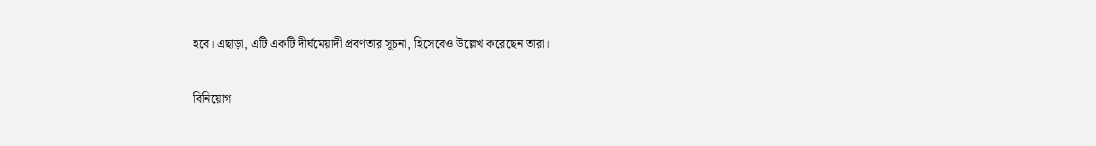হবে। এছাড়া, এটি একটি দীর্ঘমেয়াদী প্রবণতার সূচনা, হিসেবেও উল্লেখ করেছেন তারা।

বিনিয়োগ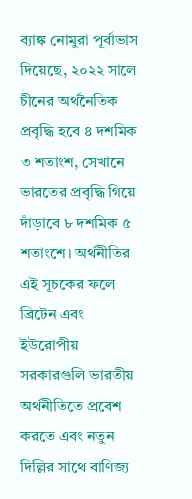ব্যাঙ্ক নোমুরা পূর্বাভাস দিয়েছে, ২০২২ সালে চীনের অর্থনৈতিক প্রবৃদ্ধি হবে ৪ দশমিক ৩ শতাংশ, সেখানে ভারতের প্রবৃদ্ধি গিয়ে দাঁড়াবে ৮ দশমিক ৫ শতাংশে। অর্থনীতির এই সূচকের ফলে ব্রিটেন এবং ইউরোপীয় সরকারগুলি ভারতীয় অর্থনীতিতে প্রবেশ করতে এবং নতুন দিল্লির সাথে বাণিজ্য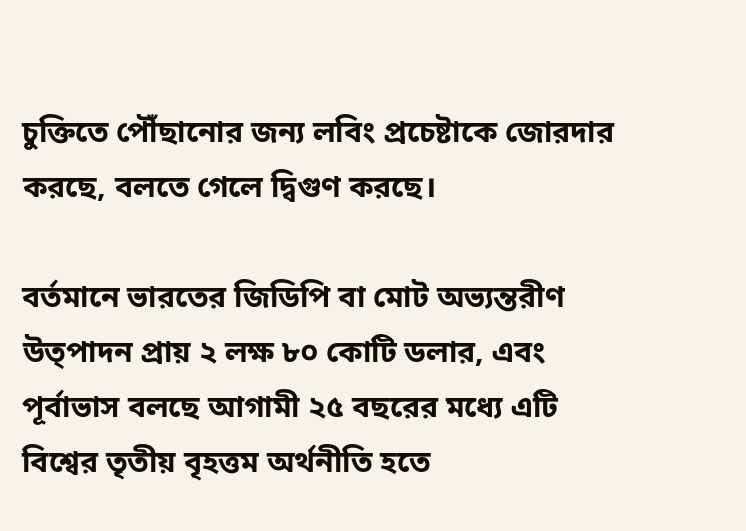চুক্তিতে পৌঁছানোর জন্য লবিং প্রচেষ্টাকে জোরদার করছে, বলতে গেলে দ্বিগুণ করছে।

বর্তমানে ভারতের জিডিপি বা মোট অভ্যন্তরীণ উত্পাদন প্রায় ২ লক্ষ ৮০ কোটি ডলার, এবং পূর্বাভাস বলছে আগামী ২৫ বছরের মধ্যে এটি বিশ্বের তৃতীয় বৃহত্তম অর্থনীতি হতে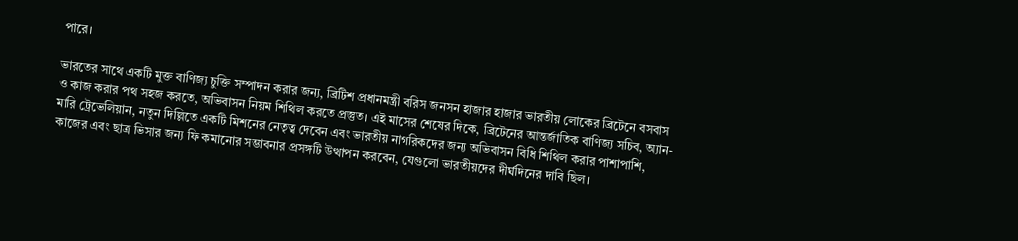পারে।

ভারতের সাথে একটি মুক্ত বাণিজ্য চুক্তি সম্পাদন করার জন্য, ব্রিটিশ প্রধানমন্ত্রী বরিস জনসন হাজার হাজার ভারতীয় লোকের ব্রিটেনে বসবাস ও কাজ করার পথ সহজ করতে, অভিবাসন নিয়ম শিথিল করতে প্রস্তুত। এই মাসের শেষের দিকে, ব্রিটেনের আন্তর্জাতিক বাণিজ্য সচিব, অ্যান-মারি ট্রেভেলিয়ান, নতুন দিল্লিতে একটি মিশনের নেতৃত্ব দেবেন এবং ভারতীয় নাগরিকদের জন্য অভিবাসন বিধি শিথিল করার পাশাপাশি, কাজের এবং ছাত্র ভিসার জন্য ফি কমানোর সম্ভাবনার প্রসঙ্গটি উত্থাপন করবেন, যেগুলো ভারতীয়দের দীর্ঘদিনের দাবি ছিল।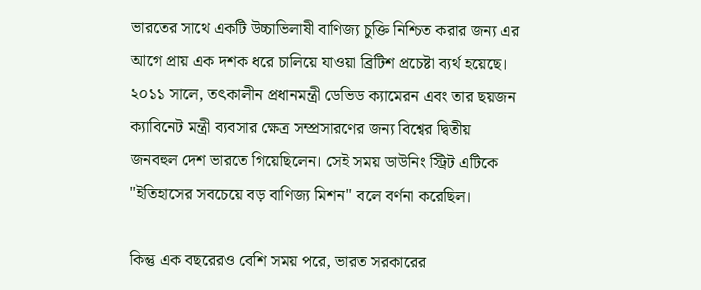ভারতের সাথে একটি উচ্চাভিলাষী বাণিজ্য চুক্তি নিশ্চিত করার জন্য এর আগে প্রায় এক দশক ধরে চালিয়ে যাওয়া ব্রিটিশ প্রচেষ্টা ব্যর্থ হয়েছে। ২০১১ সালে, তৎকালীন প্রধানমন্ত্রী ডেভিড ক্যামেরন এবং তার ছয়জন ক্যাবিনেট মন্ত্রী ব্যবসার ক্ষেত্র সম্প্রসারণের জন্য বিশ্বের দ্বিতীয় জনবহুল দেশ ভারতে গিয়েছিলেন। সেই সময় ডাউনিং স্ট্রিট এটিকে "ইতিহাসের সবচেয়ে বড় বাণিজ্য মিশন" বলে বর্ণনা করেছিল।

কিন্তু এক বছরেরও বেশি সময় পরে, ভারত সরকারের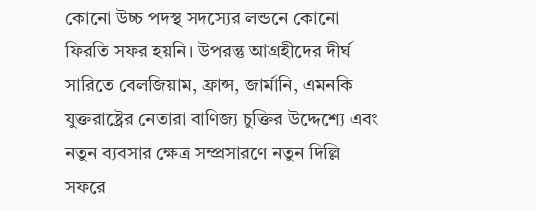কোনো উচ্চ পদস্থ সদস্যের লন্ডনে কোনো ফিরতি সফর হয়নি। উপরন্তু আগ্রহীদের দীর্ঘ সারিতে বেলজিয়াম, ফ্রান্স, জার্মানি, এমনকি যুক্তরাষ্ট্রের নেতারা বাণিজ্য চুক্তির উদ্দেশ্যে এবং নতুন ব্যবসার ক্ষেত্র সম্প্রসারণে নতুন দিল্লি সফরে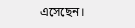এসেছেন।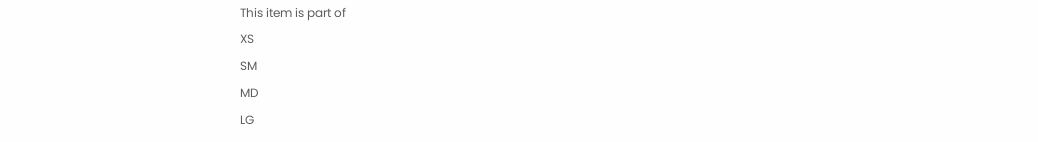This item is part of
XS
SM
MD
LG